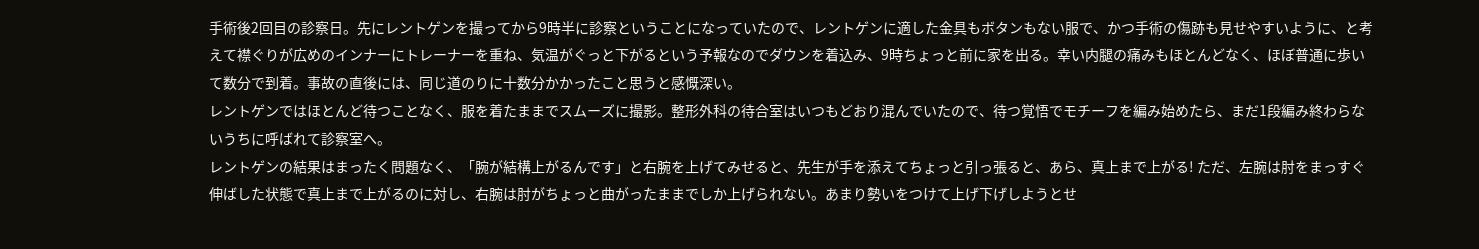手術後2回目の診察日。先にレントゲンを撮ってから9時半に診察ということになっていたので、レントゲンに適した金具もボタンもない服で、かつ手術の傷跡も見せやすいように、と考えて襟ぐりが広めのインナーにトレーナーを重ね、気温がぐっと下がるという予報なのでダウンを着込み、9時ちょっと前に家を出る。幸い内腿の痛みもほとんどなく、ほぼ普通に歩いて数分で到着。事故の直後には、同じ道のりに十数分かかったこと思うと感慨深い。
レントゲンではほとんど待つことなく、服を着たままでスムーズに撮影。整形外科の待合室はいつもどおり混んでいたので、待つ覚悟でモチーフを編み始めたら、まだ1段編み終わらないうちに呼ばれて診察室へ。
レントゲンの結果はまったく問題なく、「腕が結構上がるんです」と右腕を上げてみせると、先生が手を添えてちょっと引っ張ると、あら、真上まで上がる! ただ、左腕は肘をまっすぐ伸ばした状態で真上まで上がるのに対し、右腕は肘がちょっと曲がったままでしか上げられない。あまり勢いをつけて上げ下げしようとせ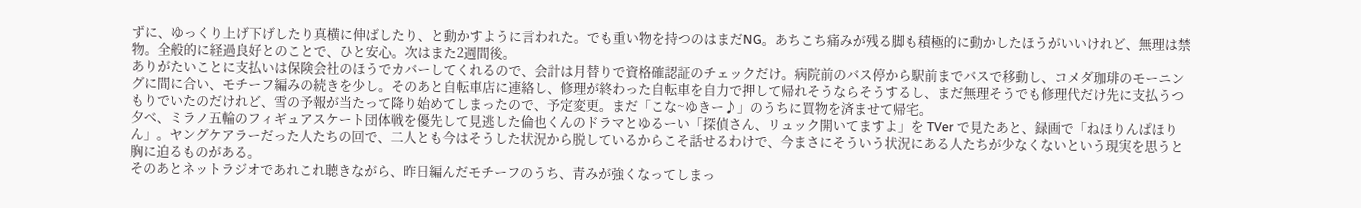ずに、ゆっくり上げ下げしたり真横に伸ばしたり、と動かすように言われた。でも重い物を持つのはまだNG。あちこち痛みが残る脚も積極的に動かしたほうがいいけれど、無理は禁物。全般的に経過良好とのことで、ひと安心。次はまた2週間後。
ありがたいことに支払いは保険会社のほうでカバーしてくれるので、会計は月替りで資格確認証のチェックだけ。病院前のバス停から駅前までバスで移動し、コメダ珈琲のモーニングに間に合い、モチーフ編みの続きを少し。そのあと自転車店に連絡し、修理が終わった自転車を自力で押して帰れそうならそうするし、まだ無理そうでも修理代だけ先に支払うつもりでいたのだけれど、雪の予報が当たって降り始めてしまったので、予定変更。まだ「こな~ゆきー♪」のうちに買物を済ませて帰宅。
夕べ、ミラノ五輪のフィギュアスケート団体戦を優先して見逃した倫也くんのドラマとゆるーい「探偵さん、リュック開いてますよ」を TVer で見たあと、録画で「ねほりんぱほりん」。ヤングケアラーだった人たちの回で、二人とも今はそうした状況から脱しているからこそ話せるわけで、今まさにそういう状況にある人たちが少なくないという現実を思うと胸に迫るものがある。
そのあとネットラジオであれこれ聴きながら、昨日編んだモチーフのうち、青みが強くなってしまっ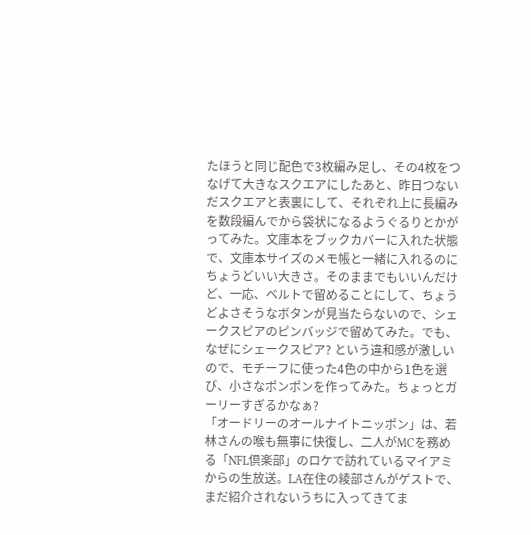たほうと同じ配色で3枚編み足し、その4枚をつなげて大きなスクエアにしたあと、昨日つないだスクエアと表裏にして、それぞれ上に長編みを数段編んでから袋状になるようぐるりとかがってみた。文庫本をブックカバーに入れた状態で、文庫本サイズのメモ帳と一緒に入れるのにちょうどいい大きさ。そのままでもいいんだけど、一応、ベルトで留めることにして、ちょうどよさそうなボタンが見当たらないので、シェークスピアのピンバッジで留めてみた。でも、なぜにシェークスピア? という違和感が激しいので、モチーフに使った4色の中から1色を選び、小さなポンポンを作ってみた。ちょっとガーリーすぎるかなぁ?
「オードリーのオールナイトニッポン」は、若林さんの喉も無事に快復し、二人がMCを務める「NFL倶楽部」のロケで訪れているマイアミからの生放送。LA在住の綾部さんがゲストで、まだ紹介されないうちに入ってきてま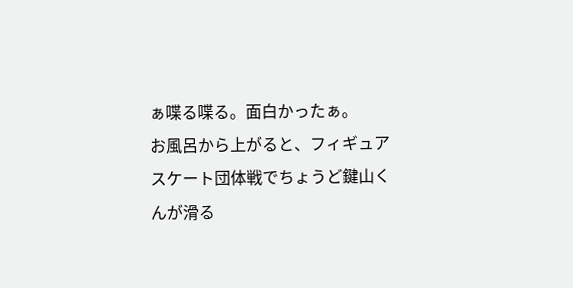ぁ喋る喋る。面白かったぁ。
お風呂から上がると、フィギュアスケート団体戦でちょうど鍵山くんが滑る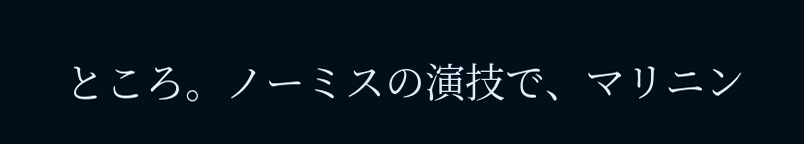ところ。ノーミスの演技で、マリニン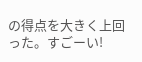の得点を大きく上回った。すごーい!